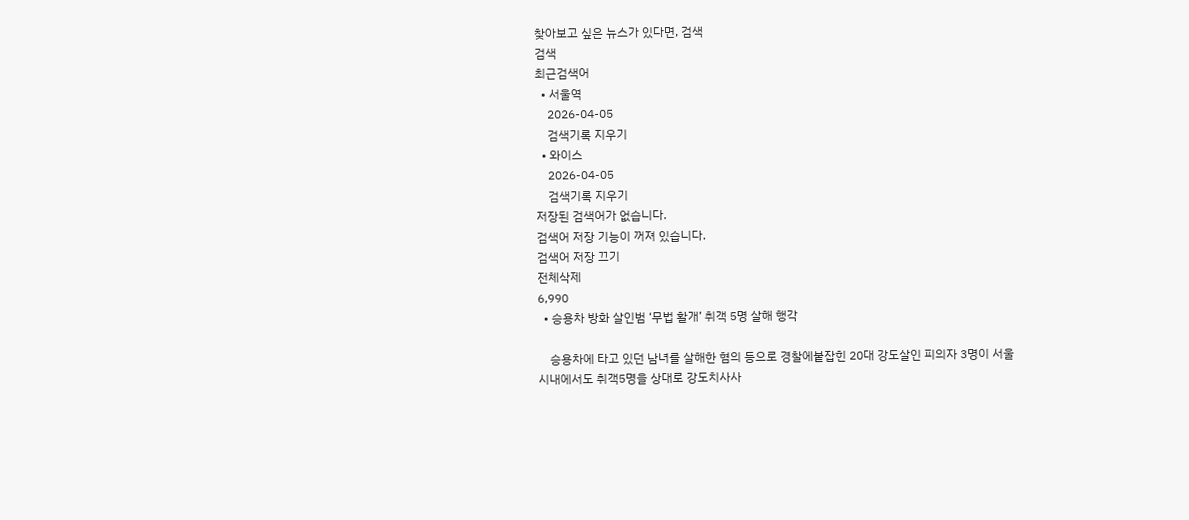찾아보고 싶은 뉴스가 있다면, 검색
검색
최근검색어
  • 서울역
    2026-04-05
    검색기록 지우기
  • 와이스
    2026-04-05
    검색기록 지우기
저장된 검색어가 없습니다.
검색어 저장 기능이 꺼져 있습니다.
검색어 저장 끄기
전체삭제
6,990
  • 승용차 방화 살인범 ‘무법 활개’ 취객 5명 살해 행각

    승용차에 타고 있던 남녀를 살해한 혐의 등으로 경찰에붙잡힌 20대 강도살인 피의자 3명이 서울 시내에서도 취객5명을 상대로 강도치사사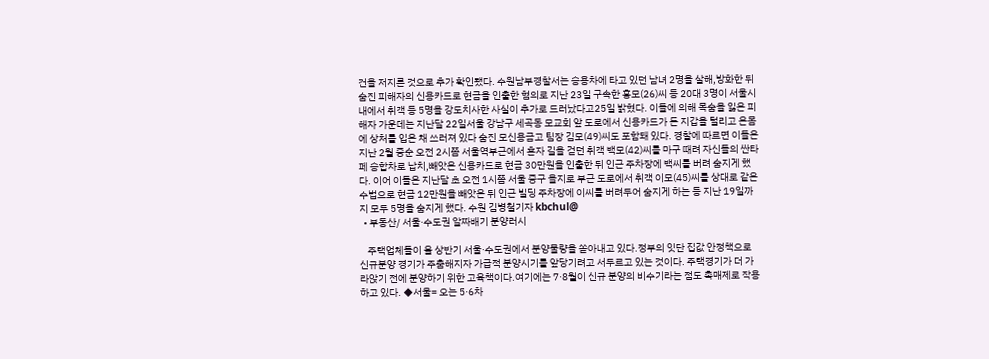건을 저지른 것으로 추가 확인됐다. 수원남부경찰서는 승용차에 타고 있던 남녀 2명을 살해,방화한 뒤 숨진 피해자의 신용카드로 현금을 인출한 혐의로 지난 23일 구속한 홍모(26)씨 등 20대 3명이 서울시내에서 취객 등 5명을 강도치사한 사실이 추가로 드러났다고25일 밝혔다. 이들에 의해 목숨을 잃은 피해자 가운데는 지난달 22일서울 강남구 세곡동 모교회 앞 도로에서 신용카드가 든 지갑을 털리고 온몸에 상처를 입은 채 쓰러져 있다 숨진 모신용금고 팀장 김모(49)씨도 포함돼 있다. 경찰에 따르면 이들은 지난 2월 중순 오전 2시쯤 서울역부근에서 혼자 길을 걷던 취객 백모(42)씨를 마구 때려 자신들의 싼타페 승합차로 납치,빼앗은 신용카드로 현금 30만원을 인출한 뒤 인근 주차장에 백씨를 버려 숨지게 했다. 이어 이들은 지난달 초 오전 1시쯤 서울 중구 을지로 부근 도로에서 취객 이모(45)씨를 상대로 같은 수법으로 현금 12만원을 빼앗은 뒤 인근 빌딩 주차장에 이씨를 버려두어 숨지게 하는 등 지난 19일까지 모두 5명을 숨지게 했다. 수원 김병철기자 kbchul@
  • 부동산/ 서울·수도권 알짜배기 분양러시

    주택업체들이 올 상반기 서울·수도권에서 분양물량을 쏟아내고 있다.정부의 잇단 집값 안정책으로 신규분양 경기가 주춤해지자 가급적 분양시기를 앞당기려고 서두르고 있는 것이다. 주택경기가 더 가라앉기 전에 분양하기 위한 고육책이다.여기에는 7·8월이 신규 분양의 비수기라는 점도 촉매제로 작용하고 있다. ◆서울= 오는 5·6차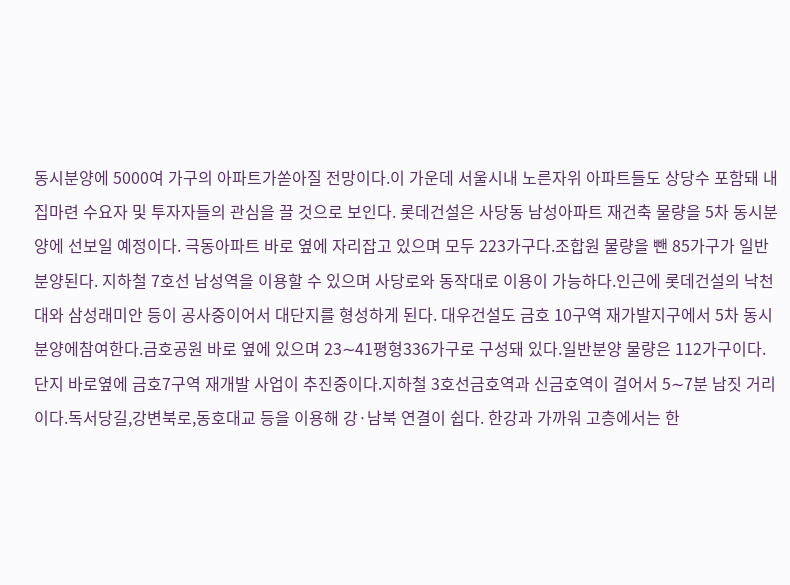동시분양에 5000여 가구의 아파트가쏟아질 전망이다.이 가운데 서울시내 노른자위 아파트들도 상당수 포함돼 내집마련 수요자 및 투자자들의 관심을 끌 것으로 보인다. 롯데건설은 사당동 남성아파트 재건축 물량을 5차 동시분양에 선보일 예정이다. 극동아파트 바로 옆에 자리잡고 있으며 모두 223가구다.조합원 물량을 뺀 85가구가 일반분양된다. 지하철 7호선 남성역을 이용할 수 있으며 사당로와 동작대로 이용이 가능하다.인근에 롯데건설의 낙천대와 삼성래미안 등이 공사중이어서 대단지를 형성하게 된다. 대우건설도 금호 10구역 재가발지구에서 5차 동시분양에참여한다.금호공원 바로 옆에 있으며 23∼41평형336가구로 구성돼 있다.일반분양 물량은 112가구이다.단지 바로옆에 금호7구역 재개발 사업이 추진중이다.지하철 3호선금호역과 신금호역이 걸어서 5∼7분 남짓 거리이다.독서당길,강변북로,동호대교 등을 이용해 강·남북 연결이 쉽다. 한강과 가까워 고층에서는 한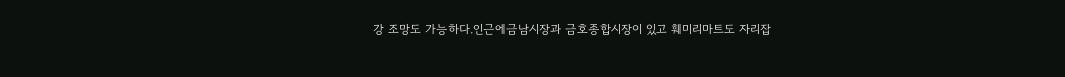강 조망도 가능하다.인근에금남시장과 금호종합시장이 있고 훼미리마트도 자리잡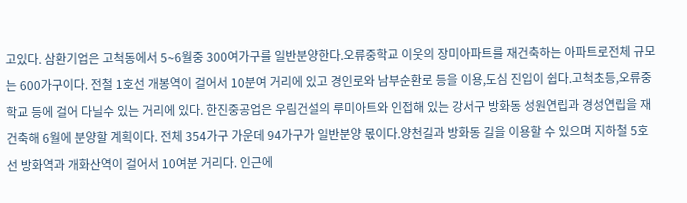고있다. 삼환기업은 고척동에서 5∼6월중 300여가구를 일반분양한다.오류중학교 이웃의 장미아파트를 재건축하는 아파트로전체 규모는 600가구이다. 전철 1호선 개봉역이 걸어서 10분여 거리에 있고 경인로와 남부순환로 등을 이용,도심 진입이 쉽다.고척초등,오류중학교 등에 걸어 다닐수 있는 거리에 있다. 한진중공업은 우림건설의 루미아트와 인접해 있는 강서구 방화동 성원연립과 경성연립을 재건축해 6월에 분양할 계획이다. 전체 354가구 가운데 94가구가 일반분양 몫이다.양천길과 방화동 길을 이용할 수 있으며 지하철 5호선 방화역과 개화산역이 걸어서 10여분 거리다. 인근에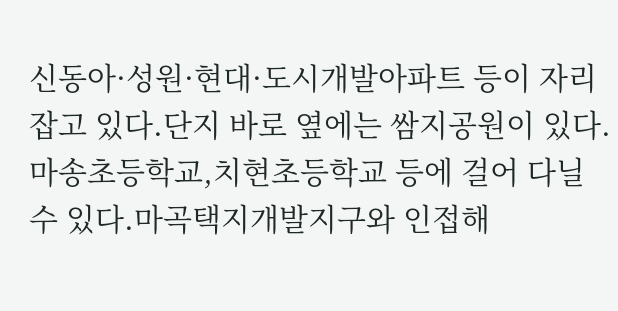신동아·성원·현대·도시개발아파트 등이 자리잡고 있다.단지 바로 옆에는 쌈지공원이 있다. 마송초등학교,치현초등학교 등에 걸어 다닐 수 있다.마곡택지개발지구와 인접해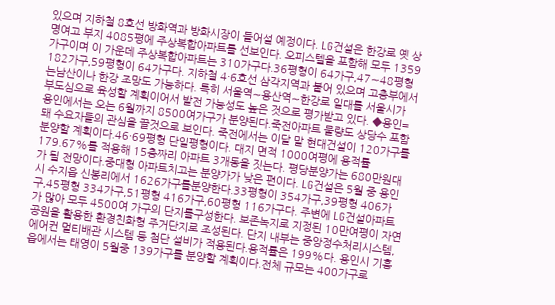있으며 지하철 8호선 방화역과 방화시장이 들어설 예정이다. LG건설은 한강로 옛 상명여고 부지 4085평에 주상복합아파트를 선보인다. 오피스텔을 포함해 모두 1359가구이며 이 가운데 주상복합아파트는 310가구다.36평형이 64가구,47∼48평형 182가구,59평형이 64가구다. 지하철 4·6호선 삼각지역과 붙어 있으며 고층부에서는남산이나 한강 조망도 가능하다. 특히 서울역∼용산역∼한강로 일대를 서울시가 부도심으로 육성할 계획이어서 발전 가능성도 높은 것으로 평가받고 있다. ◆용인=용인에서는 오는 6월까지 8500여가구가 분양된다.죽전아파트 물량도 상당수 포함돼 수요자들의 관심을 끌것으로 보인다. 죽전에서는 이달 말 현대건설이 120가구를 분양할 계획이다.46·69평형 단일평형이다. 대지 면적 1000여평에 용적률 179.67%를 적용해 15층짜리 아파트 3개동을 짓는다. 평당분양가는 680만원대가 될 전망이다.중대형 아파트치고는 분양가가 낮은 편이다. LG건설은 5월 중 용인시 수지읍 신봉리에서 1626가구를분양한다.33평형이 354가구,39평형 406가구,45평형 334가구,51평형 416가구,60평형 116가구다. 주변에 LG건설아파트가 많아 모두 4500여 가구의 단지를구성한다. 보존녹지로 지정된 10만여평이 자연공원을 활용한 환경친화형 주거단지로 조성된다. 단지 내부는 중앙정수처리시스템,에어컨 멀티배관 시스템 등 첨단 설비가 적용된다.용적률은 199%다. 용인시 기흥읍에서는 태영이 5월중 139가구를 분양할 계획이다.전체 규모는 400가구로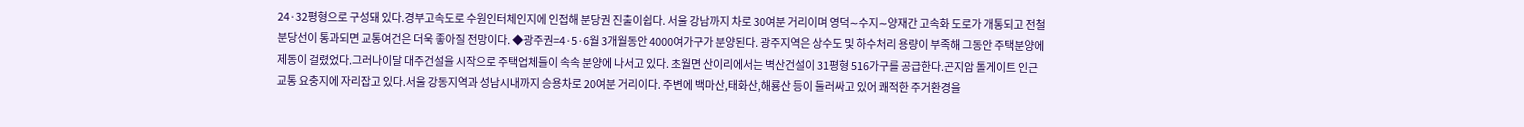24·32평형으로 구성돼 있다.경부고속도로 수원인터체인지에 인접해 분당권 진출이쉽다. 서울 강남까지 차로 30여분 거리이며 영덕∼수지∼양재간 고속화 도로가 개통되고 전철 분당선이 통과되면 교통여건은 더욱 좋아질 전망이다. ◆광주권=4·5·6월 3개월동안 4000여가구가 분양된다. 광주지역은 상수도 및 하수처리 용량이 부족해 그동안 주택분양에 제동이 걸렸었다.그러나이달 대주건설을 시작으로 주택업체들이 속속 분양에 나서고 있다. 초월면 산이리에서는 벽산건설이 31평형 516가구를 공급한다.곤지암 톨게이트 인근 교통 요충지에 자리잡고 있다.서울 강동지역과 성남시내까지 승용차로 20여분 거리이다. 주변에 백마산,태화산,해룡산 등이 둘러싸고 있어 쾌적한 주거환경을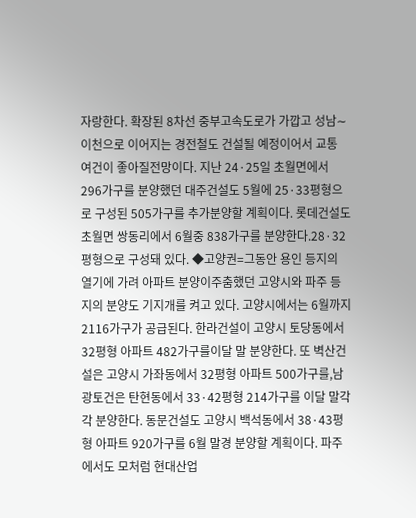자랑한다. 확장된 8차선 중부고속도로가 가깝고 성남∼이천으로 이어지는 경전철도 건설될 예정이어서 교통 여건이 좋아질전망이다. 지난 24·25일 초월면에서 296가구를 분양했던 대주건설도 5월에 25·33평형으로 구성된 505가구를 추가분양할 계획이다. 롯데건설도 초월면 쌍동리에서 6월중 838가구를 분양한다.28·32평형으로 구성돼 있다. ◆고양권=그동안 용인 등지의 열기에 가려 아파트 분양이주춤했던 고양시와 파주 등지의 분양도 기지개를 켜고 있다. 고양시에서는 6월까지 2116가구가 공급된다. 한라건설이 고양시 토당동에서 32평형 아파트 482가구를이달 말 분양한다. 또 벽산건설은 고양시 가좌동에서 32평형 아파트 500가구를,남광토건은 탄현동에서 33·42평형 214가구를 이달 말각각 분양한다. 동문건설도 고양시 백석동에서 38·43평형 아파트 920가구를 6월 말경 분양할 계획이다. 파주에서도 모처럼 현대산업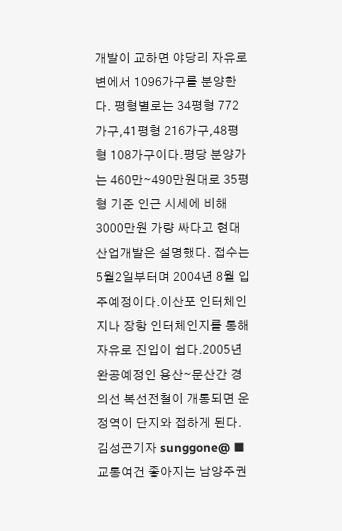개발이 교하면 야당리 자유로변에서 1096가구를 분양한다. 평형별로는 34평형 772가구,41평형 216가구,48평형 108가구이다.평당 분양가는 460만∼490만원대로 35평형 기준 인근 시세에 비해 3000만원 가량 싸다고 현대산업개발은 설명했다. 접수는 5월2일부터며 2004년 8월 입주예정이다.이산포 인터체인지나 장항 인터체인지를 통해 자유로 진입이 쉽다.2005년 완공예정인 용산∼문산간 경의선 복선전철이 개통되면 운정역이 단지와 접하게 된다. 김성곤기자 sunggone@ ■교통여건 좋아지는 남양주권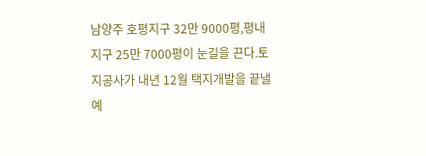남양주 호평지구 32만 9000평,평내지구 25만 7000평이 눈길을 끈다.토지공사가 내년 12월 택지개발을 끝낼 예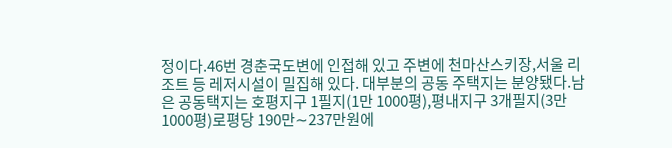정이다.46번 경춘국도변에 인접해 있고 주변에 천마산스키장,서울 리조트 등 레저시설이 밀집해 있다. 대부분의 공동 주택지는 분양됐다.남은 공동택지는 호평지구 1필지(1만 1000평),평내지구 3개필지(3만 1000평)로평당 190만∼237만원에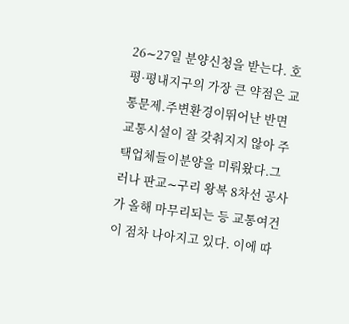26∼27일 분양신청을 받는다. 호평·평내지구의 가장 큰 약점은 교통문제.주변환경이뛰어난 반면 교통시설이 잘 갖춰지지 않아 주택업체들이분양을 미뤄왔다.그러나 판교∼구리 왕복 8차선 공사가 올해 마무리되는 등 교통여건이 점차 나아지고 있다. 이에 따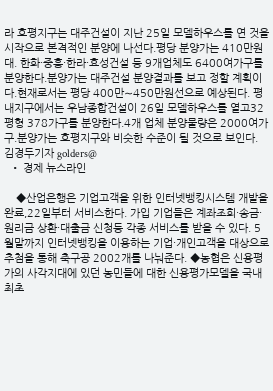라 호평지구는 대주건설이 지난 25일 모델하우스를 연 것을 시작으로 본격적인 분양에 나선다.평당 분양가는 410만원대. 한화·중흥·한라·효성건설 등 9개업체도 6400여가구를분양한다.분양가는 대주건설 분양결과를 보고 정할 계획이다.현재로서는 평당 400만∼450만원선으로 예상된다. 평내지구에서는 우남종합건설이 26일 모델하우스를 열고32평형 378가구를 분양한다.4개 업체 분양물량은 2000여가구.분양가는 호평지구와 비슷한 수준이 될 것으로 보인다. 김경두기자 golders@
  • 경제 뉴스라인

    ◆산업은행은 기업고객을 위한 인터넷뱅킹시스템 개발을 완료,22일부터 서비스한다. 가입 기업들은 계좌조회·송금·원리금 상환·대출금 신청등 각종 서비스를 받을 수 있다. 5월말까지 인터넷뱅킹을 이용하는 기업·개인고객을 대상으로 추첨을 통해 축구공 2002개를 나눠준다. ◆농협은 신용평가의 사각지대에 있던 농민들에 대한 신용평가모델을 국내 최초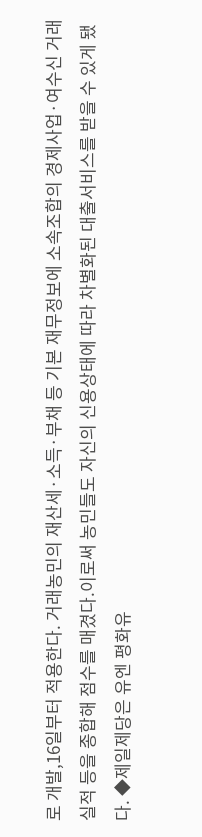로 개발,16일부터 적용한다. 거래농민의 재산세·소득·부채 등 기본 재무정보에 소속조합의 경제사업·여수신 거래실적 등을 종합해 점수를 매겼다.이로써 농민들도 자신의 신용상태에 따라 차별화된 대출서비스를 받을 수 있게 됐다. ◆제일제당은 유엔 평화유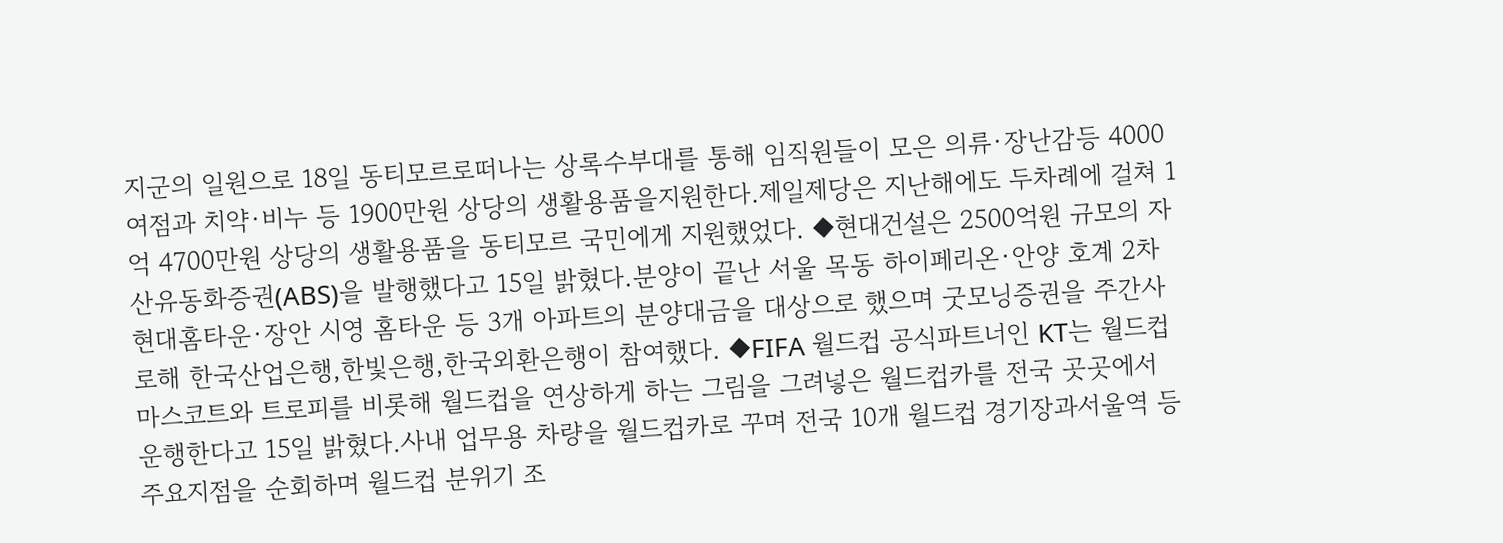지군의 일원으로 18일 동티모르로떠나는 상록수부대를 통해 임직원들이 모은 의류·장난감등 4000여점과 치약·비누 등 1900만원 상당의 생활용품을지원한다.제일제당은 지난해에도 두차례에 걸쳐 1억 4700만원 상당의 생활용품을 동티모르 국민에게 지원했었다. ◆현대건설은 2500억원 규모의 자산유동화증권(ABS)을 발행했다고 15일 밝혔다.분양이 끝난 서울 목동 하이페리온·안양 호계 2차 현대홈타운·장안 시영 홈타운 등 3개 아파트의 분양대금을 대상으로 했으며 굿모닝증권을 주간사로해 한국산업은행,한빛은행,한국외환은행이 참여했다. ◆FIFA 월드컵 공식파트너인 KT는 월드컵 마스코트와 트로피를 비롯해 월드컵을 연상하게 하는 그림을 그려넣은 월드컵카를 전국 곳곳에서 운행한다고 15일 밝혔다.사내 업무용 차량을 월드컵카로 꾸며 전국 10개 월드컵 경기장과서울역 등 주요지점을 순회하며 월드컵 분위기 조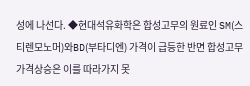성에 나선다. ◆현대석유화학은 합성고무의 원료인 SM(스티렌모노머)와BD(부타디엔) 가격이 급등한 반면 합성고무 가격상승은 이를 따라가지 못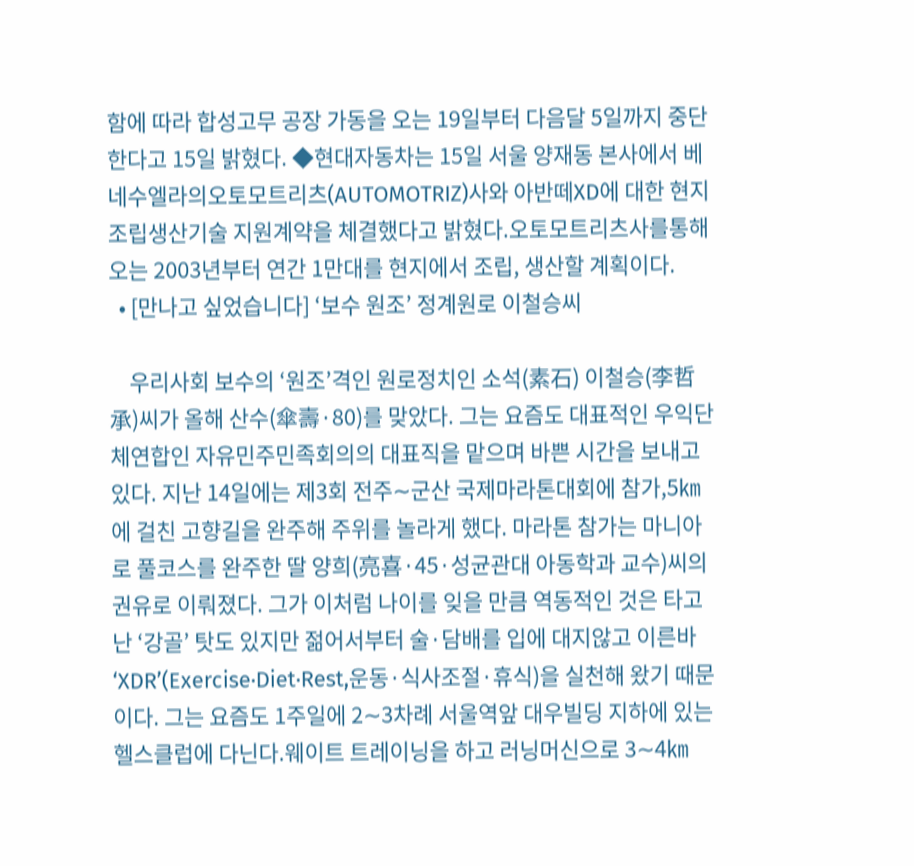함에 따라 합성고무 공장 가동을 오는 19일부터 다음달 5일까지 중단한다고 15일 밝혔다. ◆현대자동차는 15일 서울 양재동 본사에서 베네수엘라의오토모트리츠(AUTOMOTRIZ)사와 아반떼XD에 대한 현지조립생산기술 지원계약을 체결했다고 밝혔다.오토모트리츠사를통해 오는 2003년부터 연간 1만대를 현지에서 조립, 생산할 계획이다.
  • [만나고 싶었습니다] ‘보수 원조’ 정계원로 이철승씨

    우리사회 보수의 ‘원조’격인 원로정치인 소석(素石) 이철승(李哲承)씨가 올해 산수(傘壽·80)를 맞았다. 그는 요즘도 대표적인 우익단체연합인 자유민주민족회의의 대표직을 맡으며 바쁜 시간을 보내고 있다. 지난 14일에는 제3회 전주∼군산 국제마라톤대회에 참가,5㎞에 걸친 고향길을 완주해 주위를 놀라게 했다. 마라톤 참가는 마니아로 풀코스를 완주한 딸 양희(亮喜·45·성균관대 아동학과 교수)씨의 권유로 이뤄졌다. 그가 이처럼 나이를 잊을 만큼 역동적인 것은 타고난 ‘강골’ 탓도 있지만 젊어서부터 술·담배를 입에 대지않고 이른바 ‘XDR’(Exercise·Diet·Rest,운동·식사조절·휴식)을 실천해 왔기 때문이다. 그는 요즘도 1주일에 2∼3차례 서울역앞 대우빌딩 지하에 있는 헬스클럽에 다닌다.웨이트 트레이닝을 하고 러닝머신으로 3∼4㎞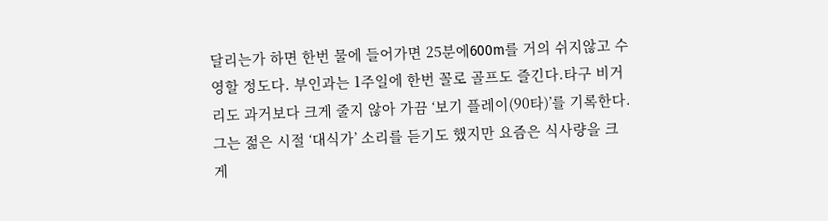달리는가 하면 한번 물에 들어가면 25분에600m를 거의 쉬지않고 수영할 정도다. 부인과는 1주일에 한번 꼴로 골프도 즐긴다.타구 비거리도 과거보다 크게 줄지 않아 가끔 ‘보기 플레이(90타)’를 기록한다. 그는 젊은 시절 ‘대식가’ 소리를 듣기도 했지만 요즘은 식사량을 크게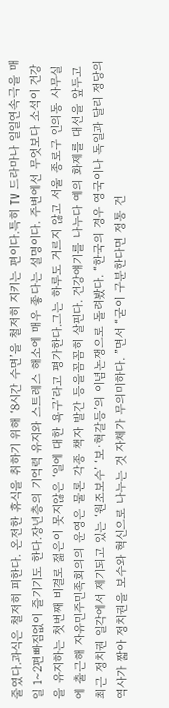줄였다.과식은 철저히 피한다. 온전한 휴식을 취하기 위해 ‘8시간 수면’을 철저히 지키는 편이다.특히 TV 드라마나 일일연속극을 매일 1∼2편빠짐없이 즐기기도 한다.장년층의 기억력 유지와 스트레스 해소에 매우 좋다는 설명이다. 주변에선 무엇보다 소석이 건강을 유지하는 첫번째 비결로 젊은이 못지않은 ‘일에 대한 욕구’라고 평가한다.그는 하루도 거르지 않고 서울 종로구 인의동 사무실에 출근해 자유민주민족회의의 운영은 물론 각종 책자 발간 등을꼼꼼히 살핀다. 건강얘기를 나누다 예의 화제를 대선을 앞두고 최근 정치권 일각에서 제기되고 있는 ‘원조보수’ ‘보·혁갈등’의 이념논쟁으로 돌려봤다. “한국의 경우 영국이나 독일과 달리 정당의 역사가 짧아 정치권을 보수와 혁신으로 나누는 것 자체가 무의미하다. ”면서 “굳이 구분한다면 정통 건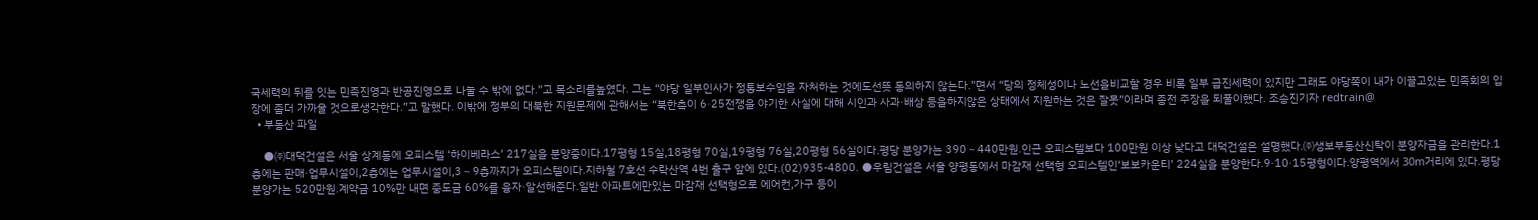국세력의 뒤를 잇는 민족진영과 반공진영으로 나눌 수 밖에 없다.”고 목소리를높였다. 그는 “야당 일부인사가 정통보수임을 자처하는 것에도선뜻 동의하지 않는다.”면서 “당의 정체성이나 노선을비교할 경우 비록 일부 급진세력이 있지만 그래도 야당쪽이 내가 이끌고있는 민족회의 입장에 좀더 가까울 것으로생각한다.”고 말했다. 이밖에 정부의 대북한 지원문제에 관해서는 “북한측이 6·25전쟁을 야기한 사실에 대해 시인과 사과·배상 등을하지않은 상태에서 지원하는 것은 잘못”이라며 종전 주장을 되풀이했다. 조승진기자 redtrain@
  • 부동산 파일

    ●㈜대덕건설은 서울 상계동에 오피스텔 ‘하이베라스’ 217실을 분양중이다.17평형 15실,18평형 70실,19평형 76실,20평형 56실이다.평당 분양가는 390∼440만원.인근 오피스텔보다 100만원 이상 낮다고 대덕건설은 설명했다.㈜생보부동산신탁이 분양자금을 관리한다.1층에는 판매·업무시설이,2층에는 업무시설이,3∼9층까지가 오피스텔이다.지하철 7호선 수락산역 4번 출구 앞에 있다.(02)935-4800. ●우림건설은 서울 양평동에서 마감재 선택형 오피스텔인‘보보카운티’ 224실을 분양한다.9·10·15평형이다.양평역에서 30m거리에 있다.평당 분양가는 520만원.계약금 10%만 내면 중도금 60%를 융자·알선해준다.일반 아파트에만있는 마감재 선택형으로 에어컨,가구 등이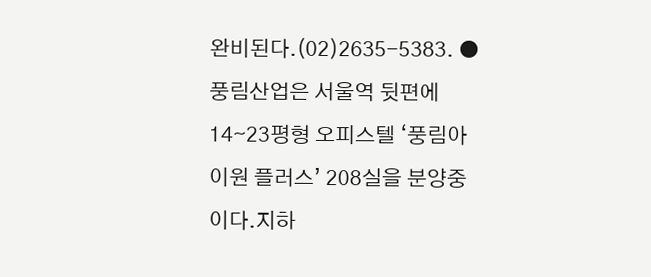완비된다.(02)2635-5383. ●풍림산업은 서울역 뒷편에 14∼23평형 오피스텔 ‘풍림아이원 플러스’ 208실을 분양중이다.지하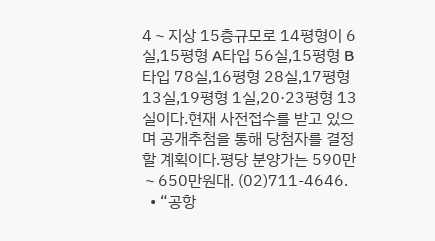4∼지상 15층규모로 14평형이 6실,15평형 A타입 56실,15평형 B타입 78실,16평형 28실,17평형 13실,19평형 1실,20·23평형 13실이다.현재 사전접수를 받고 있으며 공개추첨을 통해 당첨자를 결정할 계획이다.평당 분양가는 590만∼650만원대. (02)711-4646.
  • “공항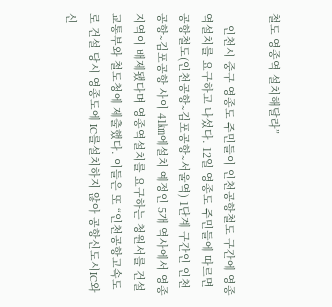철도 영종역 설치해달라”

    인천시 중구 영종도 주민들이 인천공항철도 구간에 영종역설치를 요구하고 나섰다. 12일 영종도 주민들에 따르면 공항철도(인천공항∼김포공항∼서울역) 1단계 구간인 인천공항∼김포공항 사이 41㎞에설치 예정인 5개 역사에서 영종지역이 배제됐다며 영종역설치를 요구하는 청원서를 건설교통부와 철도청에 제출했다. 이들은 또 “인천공항고속도로 건설 당시 영종도에 IC를설치하지 않아 공항신도시IC와 신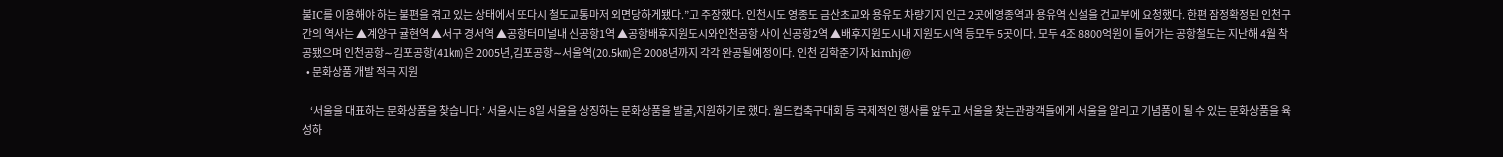불IC를 이용해야 하는 불편을 겪고 있는 상태에서 또다시 철도교통마저 외면당하게됐다.”고 주장했다. 인천시도 영종도 금산초교와 용유도 차량기지 인근 2곳에영종역과 용유역 신설을 건교부에 요청했다. 한편 잠정확정된 인천구간의 역사는 ▲계양구 귤현역 ▲서구 경서역 ▲공항터미널내 신공항1역 ▲공항배후지원도시와인천공항 사이 신공항2역 ▲배후지원도시내 지원도시역 등모두 5곳이다. 모두 4조 8800억원이 들어가는 공항철도는 지난해 4월 착공됐으며 인천공항∼김포공항(41㎞)은 2005년,김포공항∼서울역(20.5㎞)은 2008년까지 각각 완공될예정이다. 인천 김학준기자 kimhj@
  • 문화상품 개발 적극 지원

    ‘서울을 대표하는 문화상품을 찾습니다.’ 서울시는 8일 서울을 상징하는 문화상품을 발굴,지원하기로 했다. 월드컵축구대회 등 국제적인 행사를 앞두고 서울을 찾는관광객들에게 서울을 알리고 기념품이 될 수 있는 문화상품을 육성하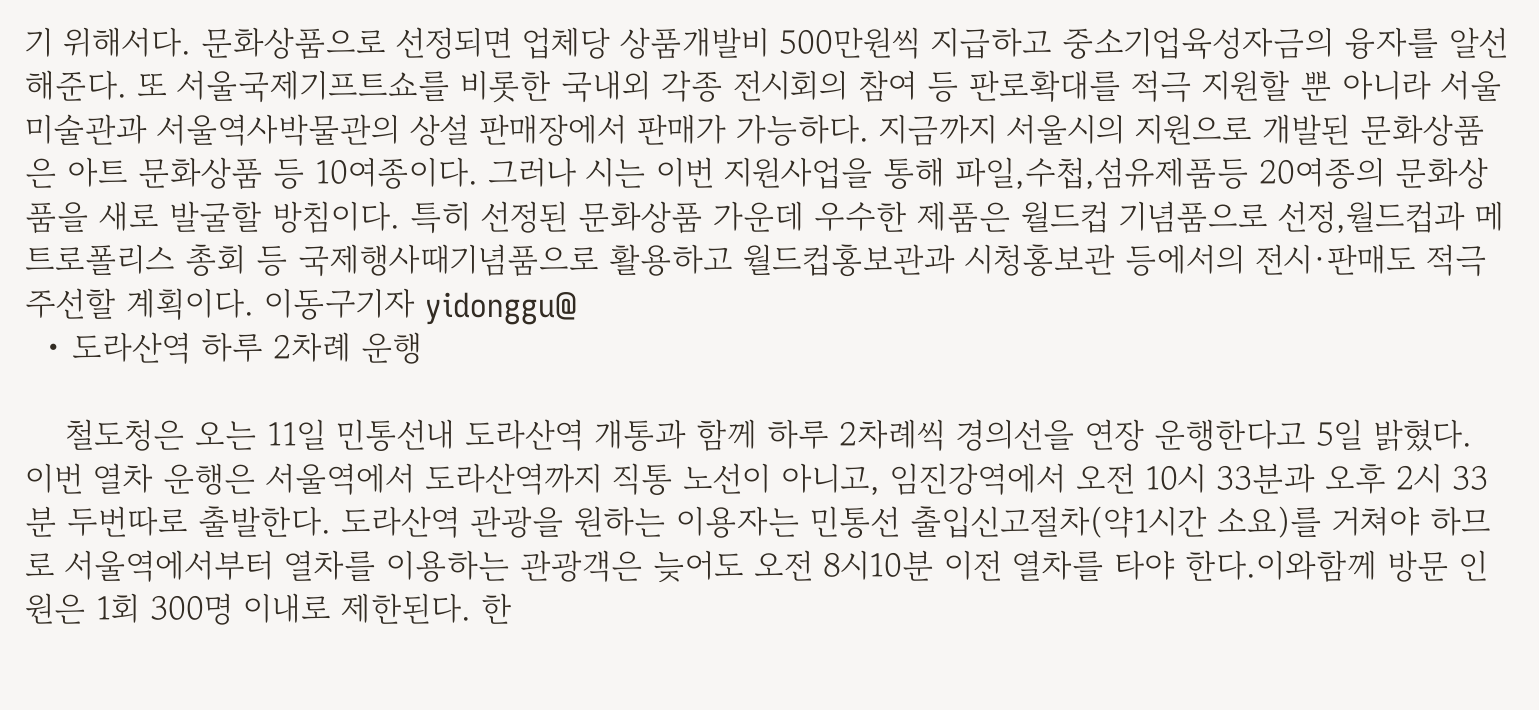기 위해서다. 문화상품으로 선정되면 업체당 상품개발비 500만원씩 지급하고 중소기업육성자금의 융자를 알선해준다. 또 서울국제기프트쇼를 비롯한 국내외 각종 전시회의 참여 등 판로확대를 적극 지원할 뿐 아니라 서울미술관과 서울역사박물관의 상설 판매장에서 판매가 가능하다. 지금까지 서울시의 지원으로 개발된 문화상품은 아트 문화상품 등 10여종이다. 그러나 시는 이번 지원사업을 통해 파일,수첩,섬유제품등 20여종의 문화상품을 새로 발굴할 방침이다. 특히 선정된 문화상품 가운데 우수한 제품은 월드컵 기념품으로 선정,월드컵과 메트로폴리스 총회 등 국제행사때기념품으로 활용하고 월드컵홍보관과 시청홍보관 등에서의 전시·판매도 적극 주선할 계획이다. 이동구기자 yidonggu@
  • 도라산역 하루 2차례 운행

    철도청은 오는 11일 민통선내 도라산역 개통과 함께 하루 2차례씩 경의선을 연장 운행한다고 5일 밝혔다. 이번 열차 운행은 서울역에서 도라산역까지 직통 노선이 아니고, 임진강역에서 오전 10시 33분과 오후 2시 33분 두번따로 출발한다. 도라산역 관광을 원하는 이용자는 민통선 출입신고절차(약1시간 소요)를 거쳐야 하므로 서울역에서부터 열차를 이용하는 관광객은 늦어도 오전 8시10분 이전 열차를 타야 한다.이와함께 방문 인원은 1회 300명 이내로 제한된다. 한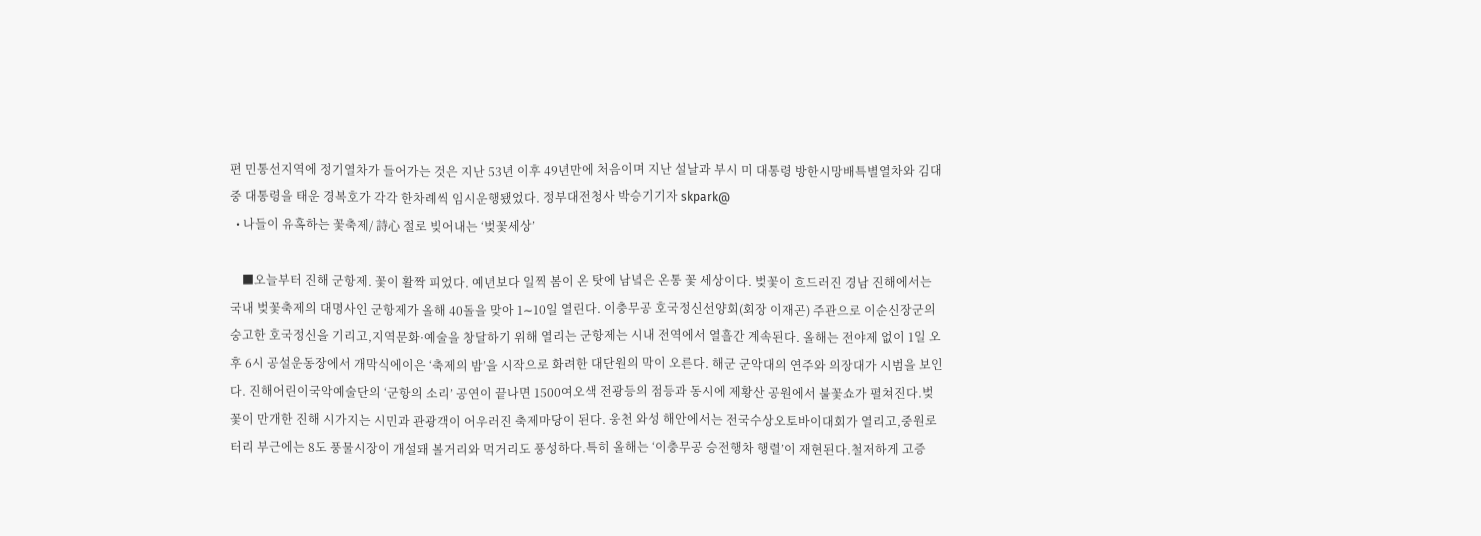편 민통선지역에 정기열차가 들어가는 것은 지난 53년 이후 49년만에 처음이며 지난 설날과 부시 미 대통령 방한시망배특별열차와 김대중 대통령을 태운 경복호가 각각 한차례씩 임시운행됐었다. 정부대전청사 박승기기자 skpark@
  • 나들이 유혹하는 꽃축제/ 詩心 절로 빚어내는 ‘벚꽃세상’

    ■오늘부터 진해 군항제. 꽃이 활짝 피었다. 예년보다 일찍 봄이 온 탓에 남녘은 온통 꽃 세상이다. 벚꽃이 흐드러진 경남 진해에서는 국내 벚꽃축제의 대명사인 군항제가 올해 40돌을 맞아 1∼10일 열린다. 이충무공 호국정신선양회(회장 이재곤) 주관으로 이순신장군의 숭고한 호국정신을 기리고,지역문화·예술을 창달하기 위해 열리는 군항제는 시내 전역에서 열흘간 계속된다. 올해는 전야제 없이 1일 오후 6시 공설운동장에서 개막식에이은 ‘축제의 밤’을 시작으로 화려한 대단원의 막이 오른다. 해군 군악대의 연주와 의장대가 시범을 보인다. 진해어린이국악예술단의 ‘군항의 소리’ 공연이 끝나면 1500여오색 전광등의 점등과 동시에 제황산 공원에서 불꽃쇼가 펼쳐진다.벚꽃이 만개한 진해 시가지는 시민과 관광객이 어우러진 축제마당이 된다. 웅천 와성 해안에서는 전국수상오토바이대회가 열리고,중원로터리 부근에는 8도 풍물시장이 개설돼 볼거리와 먹거리도 풍성하다.특히 올해는 ‘이충무공 승전행차 행렬’이 재현된다.철저하게 고증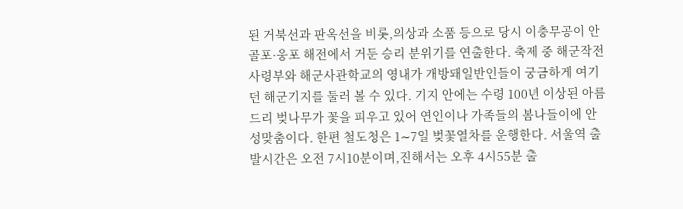된 거북선과 판옥선을 비롯,의상과 소품 등으로 당시 이충무공이 안골포·웅포 해전에서 거둔 승리 분위기를 연출한다. 축제 중 해군작전사령부와 해군사관학교의 영내가 개방돼일반인들이 궁금하게 여기던 해군기지를 둘러 볼 수 있다. 기지 안에는 수령 100년 이상된 아름드리 벚나무가 꽃을 피우고 있어 연인이나 가족들의 봄나들이에 안성맞춤이다. 한편 철도청은 1∼7일 벚꽃열차를 운행한다. 서울역 출발시간은 오전 7시10분이며,진해서는 오후 4시55분 출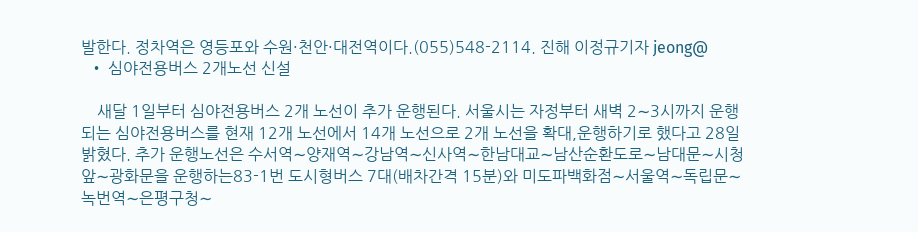발한다. 정차역은 영등포와 수원·천안·대전역이다.(055)548-2114. 진해 이정규기자 jeong@
  • 심야전용버스 2개노선 신설

    새달 1일부터 심야전용버스 2개 노선이 추가 운행된다. 서울시는 자정부터 새벽 2∼3시까지 운행되는 심야전용버스를 현재 12개 노선에서 14개 노선으로 2개 노선을 확대,운행하기로 했다고 28일 밝혔다. 추가 운행노선은 수서역∼양재역∼강남역∼신사역∼한남대교∼남산순환도로∼남대문∼시청앞∼광화문을 운행하는83-1번 도시형버스 7대(배차간격 15분)와 미도파백화점∼서울역∼독립문∼녹번역∼은평구청∼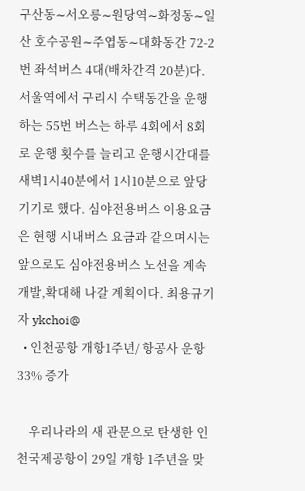구산동∼서오릉∼원당역∼화정동∼일산 호수공원∼주엽동∼대화동간 72-2번 좌석버스 4대(배차간격 20분)다. 서울역에서 구리시 수택동간을 운행하는 55번 버스는 하루 4회에서 8회로 운행 횟수를 늘리고 운행시간대를 새벽1시40분에서 1시10분으로 앞당기기로 했다. 심야전용버스 이용요금은 현행 시내버스 요금과 같으며시는 앞으로도 심야전용버스 노선을 계속 개발,확대해 나갈 계획이다. 최용규기자 ykchoi@
  • 인천공항 개항1주년/ 항공사 운항 33% 증가

    우리나라의 새 관문으로 탄생한 인천국제공항이 29일 개항 1주년을 맞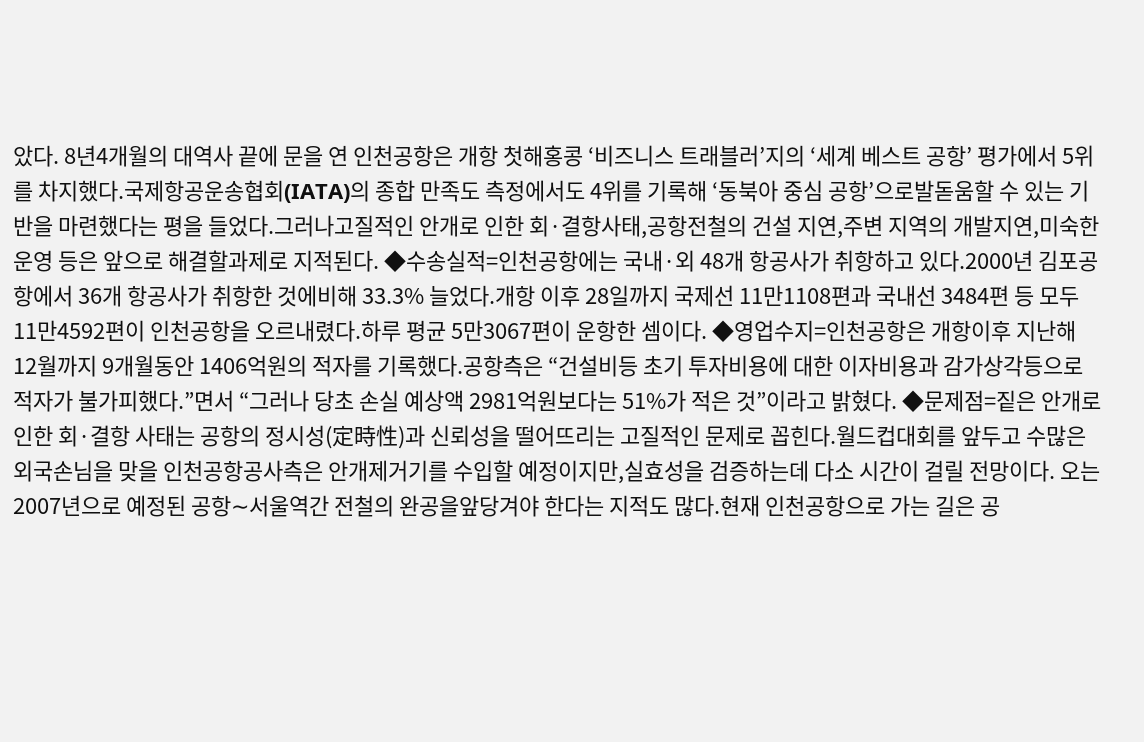았다. 8년4개월의 대역사 끝에 문을 연 인천공항은 개항 첫해홍콩 ‘비즈니스 트래블러’지의 ‘세계 베스트 공항’ 평가에서 5위를 차지했다.국제항공운송협회(IATA)의 종합 만족도 측정에서도 4위를 기록해 ‘동북아 중심 공항’으로발돋움할 수 있는 기반을 마련했다는 평을 들었다.그러나고질적인 안개로 인한 회·결항사태,공항전철의 건설 지연,주변 지역의 개발지연,미숙한 운영 등은 앞으로 해결할과제로 지적된다. ◆수송실적=인천공항에는 국내·외 48개 항공사가 취항하고 있다.2000년 김포공항에서 36개 항공사가 취항한 것에비해 33.3% 늘었다.개항 이후 28일까지 국제선 11만1108편과 국내선 3484편 등 모두 11만4592편이 인천공항을 오르내렸다.하루 평균 5만3067편이 운항한 셈이다. ◆영업수지=인천공항은 개항이후 지난해 12월까지 9개월동안 1406억원의 적자를 기록했다.공항측은 “건설비등 초기 투자비용에 대한 이자비용과 감가상각등으로 적자가 불가피했다.”면서 “그러나 당초 손실 예상액 2981억원보다는 51%가 적은 것”이라고 밝혔다. ◆문제점=짙은 안개로 인한 회·결항 사태는 공항의 정시성(定時性)과 신뢰성을 떨어뜨리는 고질적인 문제로 꼽힌다.월드컵대회를 앞두고 수많은 외국손님을 맞을 인천공항공사측은 안개제거기를 수입할 예정이지만,실효성을 검증하는데 다소 시간이 걸릴 전망이다. 오는 2007년으로 예정된 공항∼서울역간 전철의 완공을앞당겨야 한다는 지적도 많다.현재 인천공항으로 가는 길은 공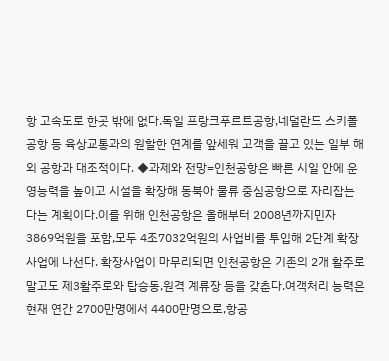항 고속도로 한곳 밖에 없다.독일 프랑크푸르트공항,네덜란드 스키폴공항 등 육상교통과의 원할한 연계를 앞세워 고객을 끌고 있는 일부 해외 공항과 대조적이다. ◆과제와 전망=인천공항은 빠른 시일 안에 운영능력을 높이고 시설을 확장해 동북아 물류 중심공항으로 자리잡는다는 계획이다.이를 위해 인천공항은 올해부터 2008년까지민자 3869억원을 포함,모두 4조7032억원의 사업비를 투입해 2단계 확장사업에 나선다. 확장사업이 마무리되면 인천공항은 기존의 2개 활주로 말고도 제3활주로와 탑승동,원격 계류장 등을 갖춘다.여객처리 능력은 현재 연간 2700만명에서 4400만명으로,항공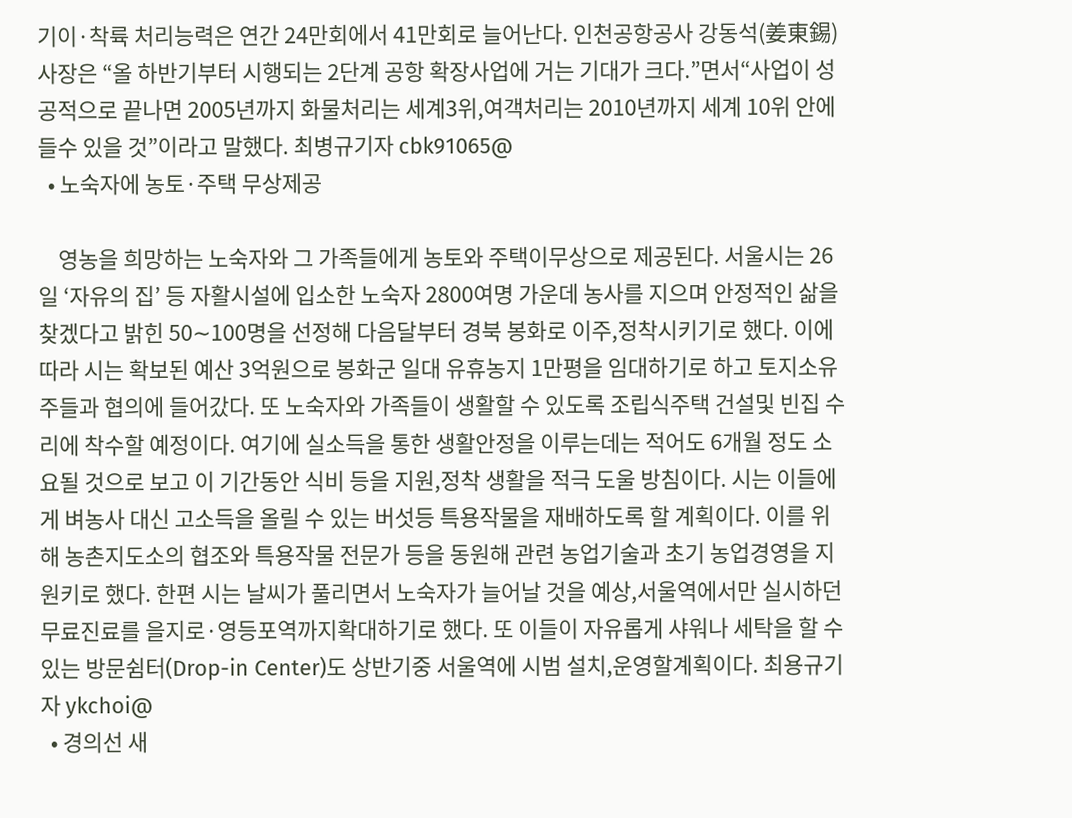기이·착륙 처리능력은 연간 24만회에서 41만회로 늘어난다. 인천공항공사 강동석(姜東錫) 사장은 “올 하반기부터 시행되는 2단계 공항 확장사업에 거는 기대가 크다.”면서“사업이 성공적으로 끝나면 2005년까지 화물처리는 세계3위,여객처리는 2010년까지 세계 10위 안에 들수 있을 것”이라고 말했다. 최병규기자 cbk91065@
  • 노숙자에 농토·주택 무상제공

    영농을 희망하는 노숙자와 그 가족들에게 농토와 주택이무상으로 제공된다. 서울시는 26일 ‘자유의 집’ 등 자활시설에 입소한 노숙자 2800여명 가운데 농사를 지으며 안정적인 삶을 찾겠다고 밝힌 50∼100명을 선정해 다음달부터 경북 봉화로 이주,정착시키기로 했다. 이에 따라 시는 확보된 예산 3억원으로 봉화군 일대 유휴농지 1만평을 임대하기로 하고 토지소유주들과 협의에 들어갔다. 또 노숙자와 가족들이 생활할 수 있도록 조립식주택 건설및 빈집 수리에 착수할 예정이다. 여기에 실소득을 통한 생활안정을 이루는데는 적어도 6개월 정도 소요될 것으로 보고 이 기간동안 식비 등을 지원,정착 생활을 적극 도울 방침이다. 시는 이들에게 벼농사 대신 고소득을 올릴 수 있는 버섯등 특용작물을 재배하도록 할 계획이다. 이를 위해 농촌지도소의 협조와 특용작물 전문가 등을 동원해 관련 농업기술과 초기 농업경영을 지원키로 했다. 한편 시는 날씨가 풀리면서 노숙자가 늘어날 것을 예상,서울역에서만 실시하던 무료진료를 을지로·영등포역까지확대하기로 했다. 또 이들이 자유롭게 샤워나 세탁을 할 수 있는 방문쉼터(Drop-in Center)도 상반기중 서울역에 시범 설치,운영할계획이다. 최용규기자 ykchoi@
  • 경의선 새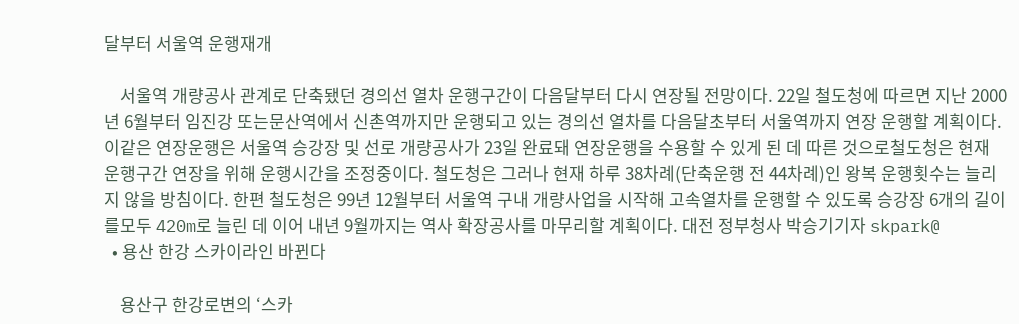달부터 서울역 운행재개

    서울역 개량공사 관계로 단축됐던 경의선 열차 운행구간이 다음달부터 다시 연장될 전망이다. 22일 철도청에 따르면 지난 2000년 6월부터 임진강 또는문산역에서 신촌역까지만 운행되고 있는 경의선 열차를 다음달초부터 서울역까지 연장 운행할 계획이다. 이같은 연장운행은 서울역 승강장 및 선로 개량공사가 23일 완료돼 연장운행을 수용할 수 있게 된 데 따른 것으로철도청은 현재 운행구간 연장을 위해 운행시간을 조정중이다. 철도청은 그러나 현재 하루 38차례(단축운행 전 44차례)인 왕복 운행횟수는 늘리지 않을 방침이다. 한편 철도청은 99년 12월부터 서울역 구내 개량사업을 시작해 고속열차를 운행할 수 있도록 승강장 6개의 길이를모두 420m로 늘린 데 이어 내년 9월까지는 역사 확장공사를 마무리할 계획이다. 대전 정부청사 박승기기자 skpark@
  • 용산 한강 스카이라인 바뀐다

    용산구 한강로변의 ‘스카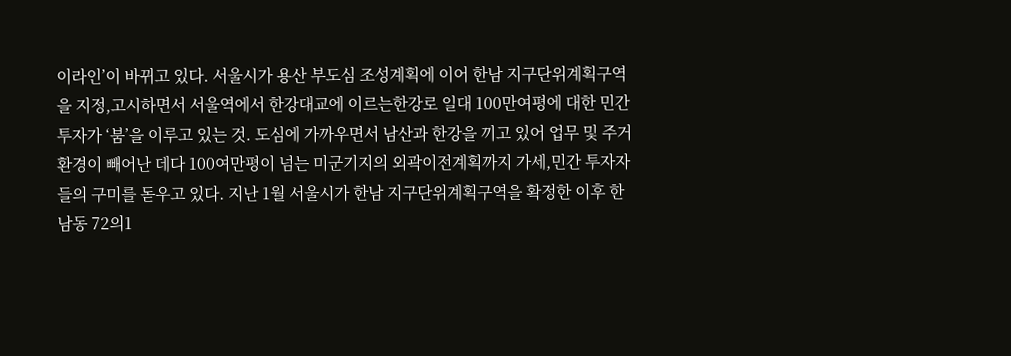이라인’이 바뀌고 있다. 서울시가 용산 부도심 조성계획에 이어 한남 지구단위계획구역을 지정,고시하면서 서울역에서 한강대교에 이르는한강로 일대 100만여평에 대한 민간 투자가 ‘붐’을 이루고 있는 것. 도심에 가까우면서 남산과 한강을 끼고 있어 업무 및 주거환경이 빼어난 데다 100여만평이 넘는 미군기지의 외곽이전계획까지 가세,민간 투자자들의 구미를 돋우고 있다. 지난 1월 서울시가 한남 지구단위계획구역을 확정한 이후 한남동 72의1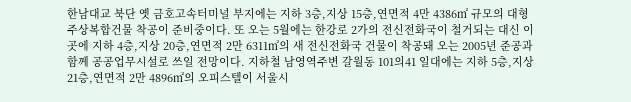한남대교 북단 옛 금호고속터미널 부지에는 지하 3층,지상 15층,연면적 4만 4386㎡ 규모의 대형 주상복합건물 착공이 준비중이다. 또 오는 5월에는 한강로 2가의 전신전화국이 철거되는 대신 이곳에 지하 4층,지상 20층,연면적 2만 6311㎡의 새 전신전화국 건물이 착공돼 오는 2005년 준공과 함께 공공업무시설로 쓰일 전망이다. 지하철 남영역주변 갈월동 101의41 일대에는 지하 5층,지상 21층,연면적 2만 4896㎡의 오피스텔이 서울시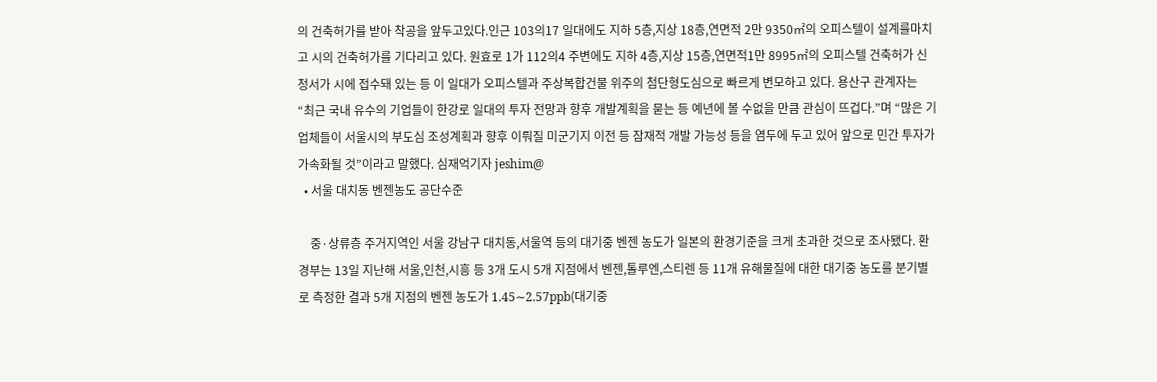의 건축허가를 받아 착공을 앞두고있다.인근 103의17 일대에도 지하 5층,지상 18층,연면적 2만 9350㎡의 오피스텔이 설계를마치고 시의 건축허가를 기다리고 있다. 원효로 1가 112의4 주변에도 지하 4층,지상 15층,연면적1만 8995㎡의 오피스텔 건축허가 신청서가 시에 접수돼 있는 등 이 일대가 오피스텔과 주상복합건물 위주의 첨단형도심으로 빠르게 변모하고 있다. 용산구 관계자는 “최근 국내 유수의 기업들이 한강로 일대의 투자 전망과 향후 개발계획을 묻는 등 예년에 볼 수없을 만큼 관심이 뜨겁다.”며 “많은 기업체들이 서울시의 부도심 조성계획과 향후 이뤄질 미군기지 이전 등 잠재적 개발 가능성 등을 염두에 두고 있어 앞으로 민간 투자가 가속화될 것”이라고 말했다. 심재억기자 jeshim@
  • 서울 대치동 벤젠농도 공단수준

    중·상류층 주거지역인 서울 강남구 대치동,서울역 등의 대기중 벤젠 농도가 일본의 환경기준을 크게 초과한 것으로 조사됐다. 환경부는 13일 지난해 서울,인천,시흥 등 3개 도시 5개 지점에서 벤젠,톨루엔,스티렌 등 11개 유해물질에 대한 대기중 농도를 분기별로 측정한 결과 5개 지점의 벤젠 농도가 1.45∼2.57ppb(대기중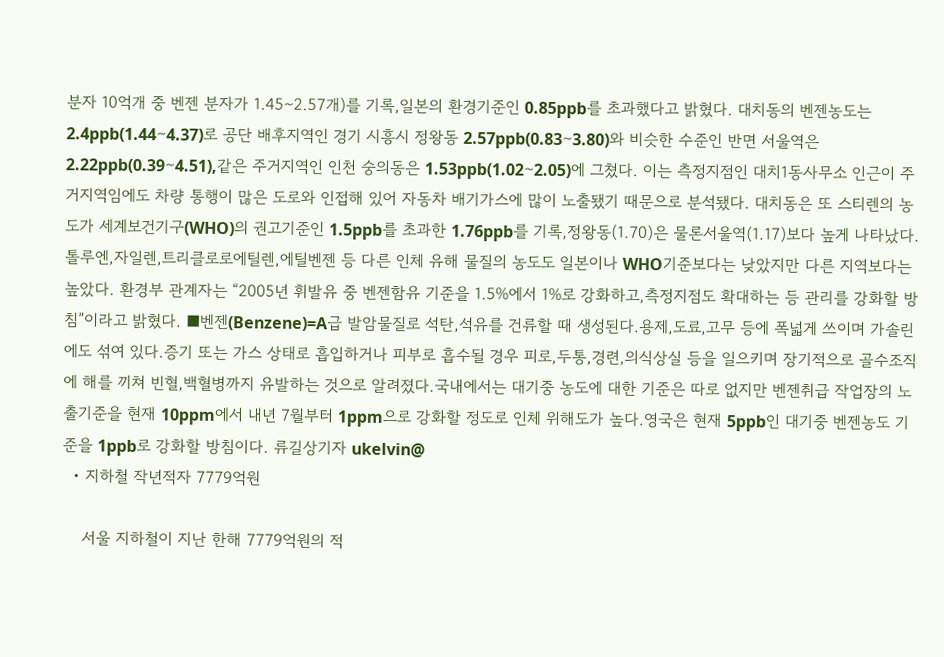분자 10억개 중 벤젠 분자가 1.45∼2.57개)를 기록,일본의 환경기준인 0.85ppb를 초과했다고 밝혔다. 대치동의 벤젠농도는 2.4ppb(1.44∼4.37)로 공단 배후지역인 경기 시흥시 정왕동 2.57ppb(0.83∼3.80)와 비슷한 수준인 반면 서울역은 2.22ppb(0.39∼4.51),같은 주거지역인 인천 숭의동은 1.53ppb(1.02∼2.05)에 그쳤다. 이는 측정지점인 대치1동사무소 인근이 주거지역임에도 차량 통행이 많은 도로와 인접해 있어 자동차 배기가스에 많이 노출됐기 때문으로 분석됐다. 대치동은 또 스티렌의 농도가 세계보건기구(WHO)의 권고기준인 1.5ppb를 초과한 1.76ppb를 기록,정왕동(1.70)은 물론서울역(1.17)보다 높게 나타났다.톨루엔,자일렌,트리클로로에틸렌,에틸벤젠 등 다른 인체 유해 물질의 농도도 일본이나 WHO기준보다는 낮았지만 다른 지역보다는 높았다. 환경부 관계자는 “2005년 휘발유 중 벤젠함유 기준을 1.5%에서 1%로 강화하고,측정지점도 확대하는 등 관리를 강화할 방침”이라고 밝혔다. ■벤젠(Benzene)=A급 발암물질로 석탄,석유를 건류할 때 생성된다.용제,도료,고무 등에 폭넓게 쓰이며 가솔린에도 섞여 있다.증기 또는 가스 상태로 흡입하거나 피부로 흡수될 경우 피로,두통,경련,의식상실 등을 일으키며 장기적으로 골수조직에 해를 끼쳐 빈혈,백혈병까지 유발하는 것으로 알려졌다.국내에서는 대기중 농도에 대한 기준은 따로 없지만 벤젠취급 작업장의 노출기준을 현재 10ppm에서 내년 7월부터 1ppm으로 강화할 정도로 인체 위해도가 높다.영국은 현재 5ppb인 대기중 벤젠농도 기준을 1ppb로 강화할 방침이다. 류길상기자 ukelvin@
  • 지하철 작년적자 7779억원

    서울 지하철이 지난 한해 7779억원의 적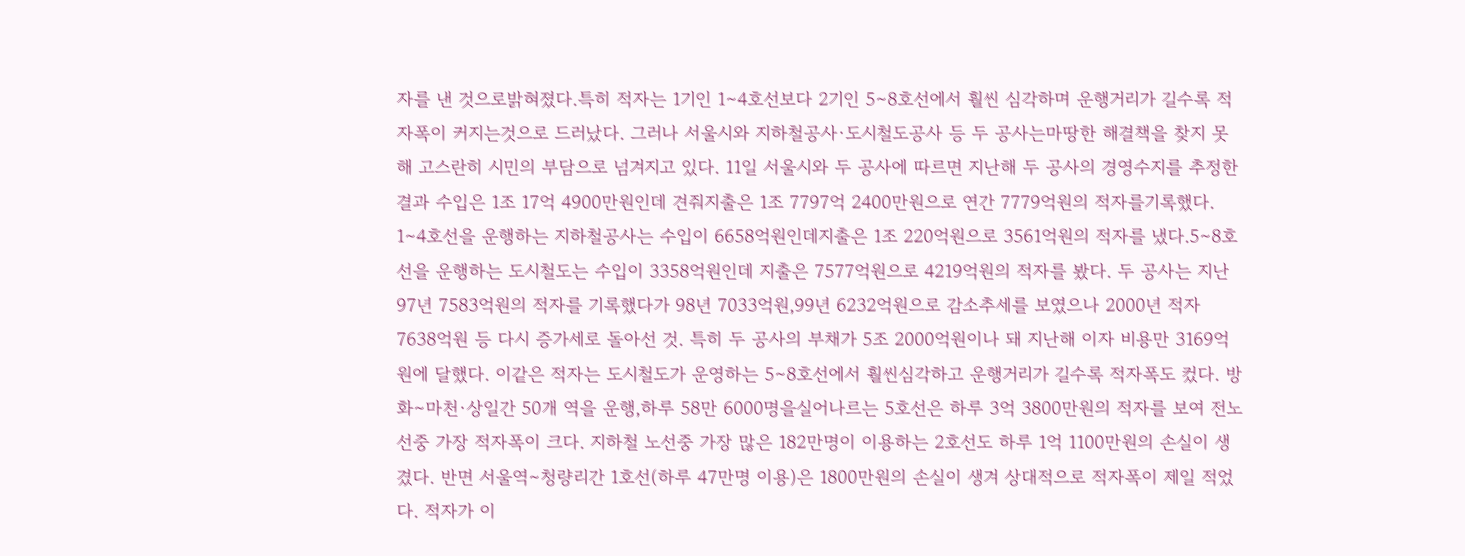자를 낸 것으로밝혀졌다.특히 적자는 1기인 1∼4호선보다 2기인 5∼8호선에서 훨씬 심각하며 운행거리가 길수록 적자폭이 커지는것으로 드러났다. 그러나 서울시와 지하철공사·도시철도공사 등 두 공사는마땅한 해결책을 찾지 못해 고스란히 시민의 부담으로 넘겨지고 있다. 11일 서울시와 두 공사에 따르면 지난해 두 공사의 경영수지를 추정한 결과 수입은 1조 17억 4900만원인데 견줘지출은 1조 7797억 2400만원으로 연간 7779억원의 적자를기록했다. 1∼4호선을 운행하는 지하철공사는 수입이 6658억원인데지출은 1조 220억원으로 3561억원의 적자를 냈다.5∼8호선을 운행하는 도시철도는 수입이 3358억원인데 지출은 7577억원으로 4219억원의 적자를 봤다. 두 공사는 지난 97년 7583억원의 적자를 기록했다가 98년 7033억원,99년 6232억원으로 감소추세를 보였으나 2000년 적자 7638억원 등 다시 증가세로 돌아선 것. 특히 두 공사의 부채가 5조 2000억원이나 돼 지난해 이자 비용만 3169억원에 달했다. 이같은 적자는 도시철도가 운영하는 5∼8호선에서 훨씬심각하고 운행거리가 길수록 적자폭도 컸다. 방화∼마천·상일간 50개 역을 운행,하루 58만 6000명을실어나르는 5호선은 하루 3억 3800만원의 적자를 보여 전노선중 가장 적자폭이 크다. 지하철 노선중 가장 많은 182만명이 이용하는 2호선도 하루 1억 1100만원의 손실이 생겼다. 반면 서울역∼청량리간 1호선(하루 47만명 이용)은 1800만원의 손실이 생겨 상대적으로 적자폭이 제일 적었다. 적자가 이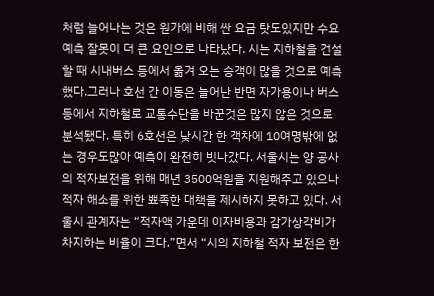처럼 늘어나는 것은 원가에 비해 싼 요금 탓도있지만 수요예측 잘못이 더 큰 요인으로 나타났다. 시는 지하철을 건설할 때 시내버스 등에서 옮겨 오는 승객이 많을 것으로 예측했다.그러나 호선 간 이동은 늘어난 반면 자가용이나 버스 등에서 지하철로 교통수단을 바꾼것은 많지 않은 것으로 분석됐다. 특히 6호선은 낮시간 한 객차에 10여명밖에 없는 경우도많아 예측이 완전히 빗나갔다. 서울시는 양 공사의 적자보전을 위해 매년 3500억원을 지원해주고 있으나 적자 해소를 위한 뾰족한 대책을 제시하지 못하고 있다. 서울시 관계자는 “적자액 가운데 이자비용과 감가상각비가 차지하는 비율이 크다.”면서 “시의 지하철 적자 보전은 한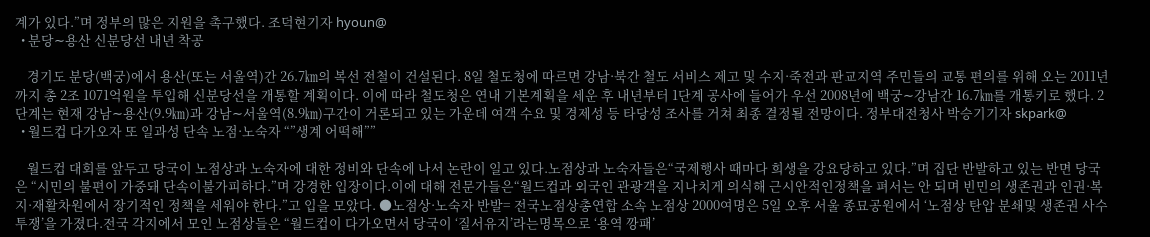계가 있다.”며 정부의 많은 지원을 촉구했다. 조덕현기자 hyoun@
  • 분당∼용산 신분당선 내년 착공

    경기도 분당(백궁)에서 용산(또는 서울역)간 26.7㎞의 복선 전철이 건설된다. 8일 철도청에 따르면 강남·북간 철도 서비스 제고 및 수지·죽전과 판교지역 주민들의 교통 편의를 위해 오는 2011년까지 총 2조 1071억원을 투입해 신분당선을 개통할 계획이다. 이에 따라 철도청은 연내 기본계획을 세운 후 내년부터 1단계 공사에 들어가 우선 2008년에 백궁∼강남간 16.7㎞를 개통키로 했다. 2단계는 현재 강남∼용산(9.9㎞)과 강남∼서울역(8.9㎞)구간이 거론되고 있는 가운데 여객 수요 및 경제성 등 타당성 조사를 거쳐 최종 결정될 전망이다. 정부대전청사 박승기기자 skpark@
  • 월드컵 다가오자 또 일과성 단속 노점·노숙자 “”생계 어떡해””

    월드컵 대회를 앞두고 당국이 노점상과 노숙자에 대한 정비와 단속에 나서 논란이 일고 있다.노점상과 노숙자들은“국제행사 때마다 희생을 강요당하고 있다.”며 집단 반발하고 있는 반면 당국은 “시민의 불편이 가중돼 단속이불가피하다.”며 강경한 입장이다.이에 대해 전문가들은“월드컵과 외국인 관광객을 지나치게 의식해 근시안적인정책을 펴서는 안 되며 빈민의 생존권과 인권·복지·재활차원에서 장기적인 정책을 세워야 한다.”고 입을 모았다. ●노점상·노숙자 반발= 전국노점상총연합 소속 노점상 2000여명은 5일 오후 서울 종묘공원에서 ‘노점상 탄압 분쇄및 생존권 사수투쟁’을 가졌다.전국 각지에서 모인 노점상들은 “월드컵이 다가오면서 당국이 ‘질서유지’라는명목으로 ‘용역 깡패’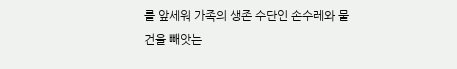를 앞세워 가족의 생존 수단인 손수레와 물건을 빼앗는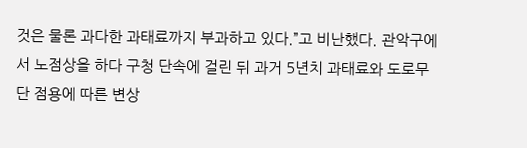것은 물론 과다한 과태료까지 부과하고 있다.”고 비난했다. 관악구에서 노점상을 하다 구청 단속에 걸린 뒤 과거 5년치 과태료와 도로무단 점용에 따른 변상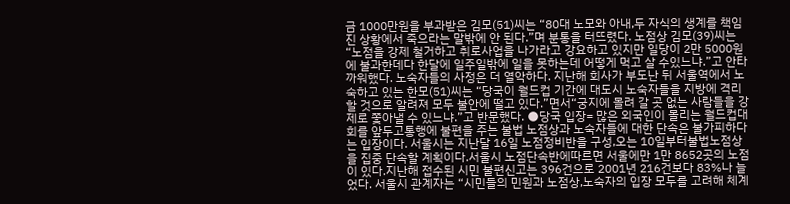금 1000만원을 부과받은 김모(51)씨는 “80대 노모와 아내,두 자식의 생계를 책임진 상황에서 죽으라는 말밖에 안 된다.”며 분통을 터뜨렸다. 노점상 김모(39)씨는 “노점을 강제 철거하고 취로사업을 나가라고 강요하고 있지만 일당이 2만 5000원에 불과한데다 한달에 일주일밖에 일을 못하는데 어떻게 먹고 살 수있느냐.”고 안타까워했다. 노숙자들의 사정은 더 열악하다. 지난해 회사가 부도난 뒤 서울역에서 노숙하고 있는 한모(51)씨는 “당국이 월드컵 기간에 대도시 노숙자들을 지방에 격리할 것으로 알려져 모두 불안에 떨고 있다.”면서“궁지에 몰려 갈 곳 없는 사람들을 강제로 쫓아낼 수 있느냐.”고 반문했다. ●당국 입장= 많은 외국인이 몰리는 월드컵대회를 앞두고통행에 불편을 주는 불법 노점상과 노숙자들에 대한 단속은 불가피하다는 입장이다. 서울시는 지난달 16일 노점정비반을 구성,오는 10일부터불법노점상을 집중 단속할 계획이다.서울시 노점단속반에따르면 서울에만 1만 8652곳의 노점이 있다.지난해 접수된 시민 불편신고는 396건으로 2001년 216건보다 83%나 늘었다. 서울시 관계자는 “시민들의 민원과 노점상,노숙자의 입장 모두를 고려해 체계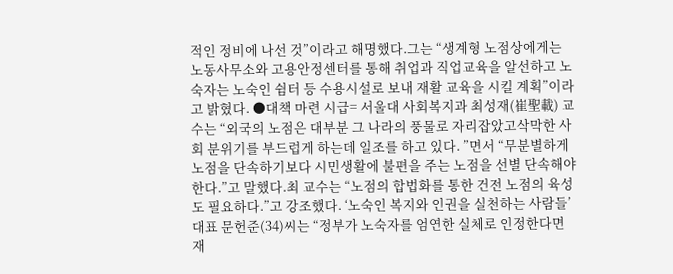적인 정비에 나선 것”이라고 해명했다.그는 “생계형 노점상에게는 노동사무소와 고용안정센터를 통해 취업과 직업교육을 알선하고 노숙자는 노숙인 쉼터 등 수용시설로 보내 재활 교육을 시킬 계획”이라고 밝혔다. ●대책 마련 시급= 서울대 사회복지과 최성재(崔聖載) 교수는 “외국의 노점은 대부분 그 나라의 풍물로 자리잡았고삭막한 사회 분위기를 부드럽게 하는데 일조를 하고 있다. ”면서 “무분별하게 노점을 단속하기보다 시민생활에 불편을 주는 노점을 선별 단속해야 한다.”고 말했다.최 교수는 “노점의 합법화를 통한 건전 노점의 육성도 필요하다.”고 강조했다. ‘노숙인 복지와 인권을 실천하는 사람들’ 대표 문헌준(34)씨는 “정부가 노숙자를 엄연한 실체로 인정한다면 재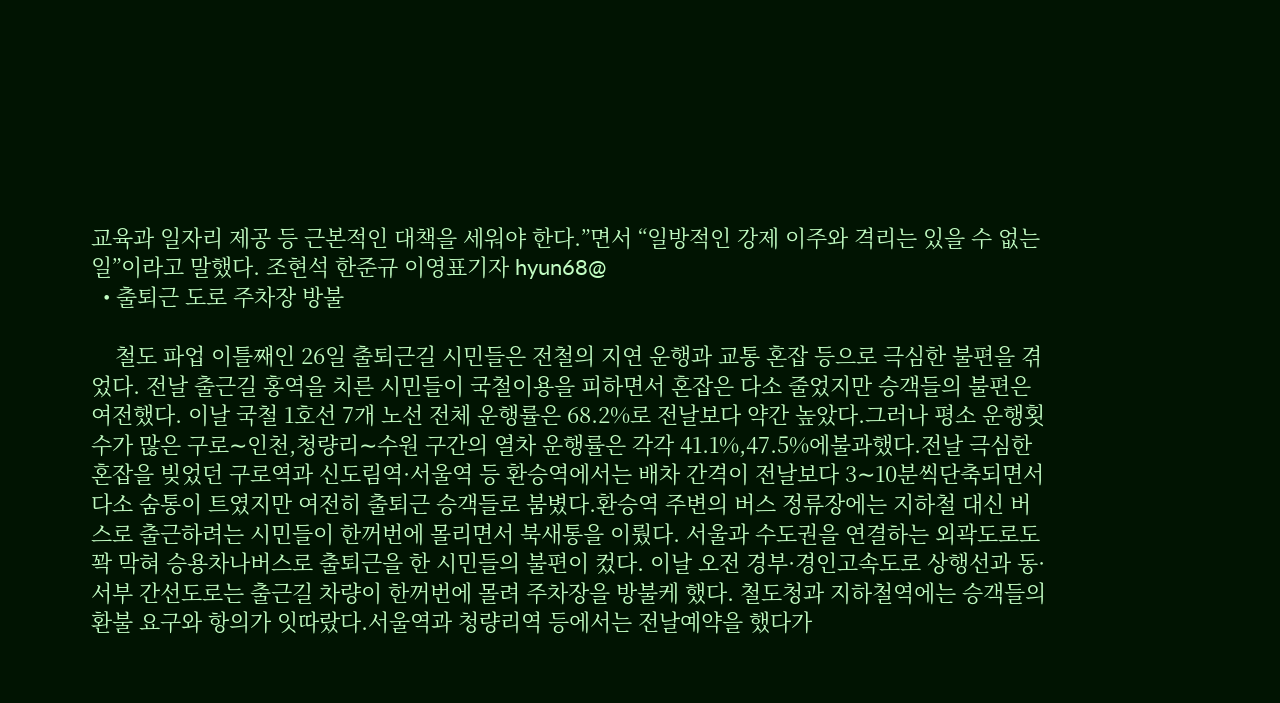교육과 일자리 제공 등 근본적인 대책을 세워야 한다.”면서 “일방적인 강제 이주와 격리는 있을 수 없는 일”이라고 말했다. 조현석 한준규 이영표기자 hyun68@
  • 출퇴근 도로 주차장 방불

    철도 파업 이틀째인 26일 출퇴근길 시민들은 전철의 지연 운행과 교통 혼잡 등으로 극심한 불편을 겪었다. 전날 출근길 홍역을 치른 시민들이 국철이용을 피하면서 혼잡은 다소 줄었지만 승객들의 불편은여전했다. 이날 국철 1호선 7개 노선 전체 운행률은 68.2%로 전날보다 약간 높았다.그러나 평소 운행횟수가 많은 구로∼인천,청량리∼수원 구간의 열차 운행률은 각각 41.1%,47.5%에불과했다.전날 극심한 혼잡을 빚었던 구로역과 신도림역·서울역 등 환승역에서는 배차 간격이 전날보다 3∼10분씩단축되면서 다소 숨통이 트였지만 여전히 출퇴근 승객들로 붐볐다.환승역 주변의 버스 정류장에는 지하철 대신 버스로 출근하려는 시민들이 한꺼번에 몰리면서 북새통을 이뤘다. 서울과 수도권을 연결하는 외곽도로도 꽉 막혀 승용차나버스로 출퇴근을 한 시민들의 불편이 컸다. 이날 오전 경부·경인고속도로 상행선과 동·서부 간선도로는 출근길 차량이 한꺼번에 몰려 주차장을 방불케 했다. 철도청과 지하철역에는 승객들의 환불 요구와 항의가 잇따랐다.서울역과 청량리역 등에서는 전날예약을 했다가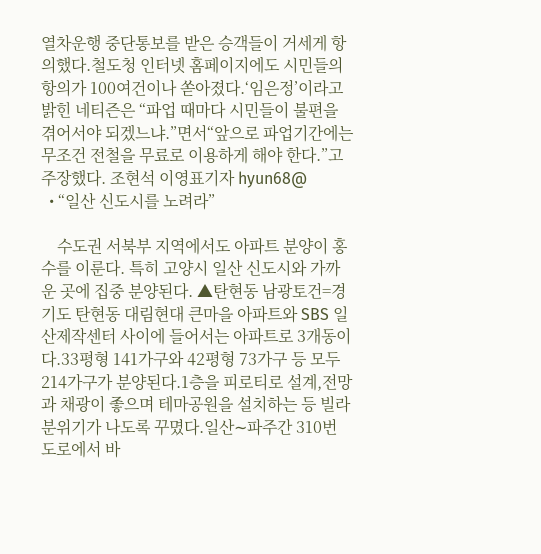열차운행 중단통보를 받은 승객들이 거세게 항의했다.철도청 인터넷 홈페이지에도 시민들의 항의가 100여건이나 쏟아졌다.‘임은정’이라고 밝힌 네티즌은 “파업 때마다 시민들이 불편을 겪어서야 되겠느냐.”면서“앞으로 파업기간에는 무조건 전철을 무료로 이용하게 해야 한다.”고 주장했다. 조현석 이영표기자 hyun68@
  • “일산 신도시를 노려라”

    수도권 서북부 지역에서도 아파트 분양이 홍수를 이룬다. 특히 고양시 일산 신도시와 가까운 곳에 집중 분양된다. ▲탄현동 남광토건=경기도 탄현동 대림현대 큰마을 아파트와 SBS 일산제작센터 사이에 들어서는 아파트로 3개동이다.33평형 141가구와 42평형 73가구 등 모두 214가구가 분양된다.1층을 피로티로 설계,전망과 채광이 좋으며 테마공원을 설치하는 등 빌라분위기가 나도록 꾸몄다.일산∼파주간 310번 도로에서 바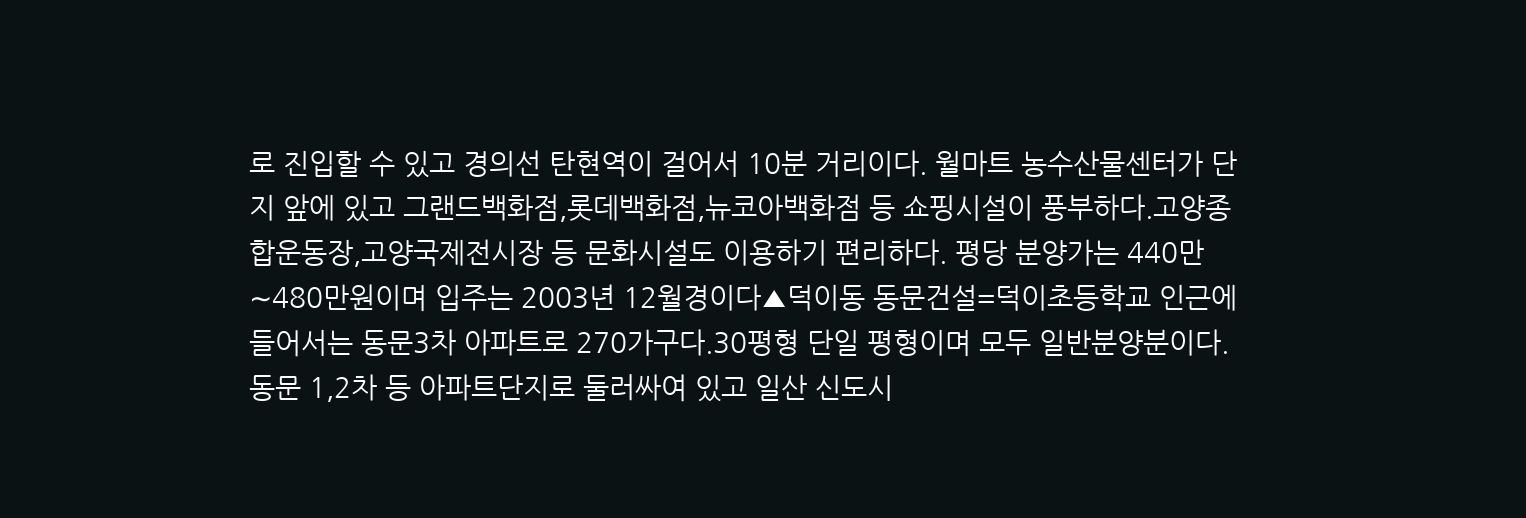로 진입할 수 있고 경의선 탄현역이 걸어서 10분 거리이다. 월마트 농수산물센터가 단지 앞에 있고 그랜드백화점,롯데백화점,뉴코아백화점 등 쇼핑시설이 풍부하다.고양종합운동장,고양국제전시장 등 문화시설도 이용하기 편리하다. 평당 분양가는 440만∼480만원이며 입주는 2003년 12월경이다▲덕이동 동문건설=덕이초등학교 인근에 들어서는 동문3차 아파트로 270가구다.30평형 단일 평형이며 모두 일반분양분이다. 동문 1,2차 등 아파트단지로 둘러싸여 있고 일산 신도시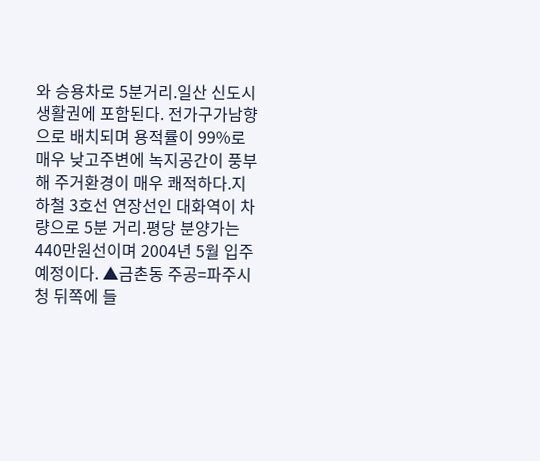와 승용차로 5분거리.일산 신도시 생활권에 포함된다. 전가구가남향으로 배치되며 용적률이 99%로 매우 낮고주변에 녹지공간이 풍부해 주거환경이 매우 쾌적하다.지하철 3호선 연장선인 대화역이 차량으로 5분 거리.평당 분양가는 440만원선이며 2004년 5월 입주예정이다. ▲금촌동 주공=파주시청 뒤쪽에 들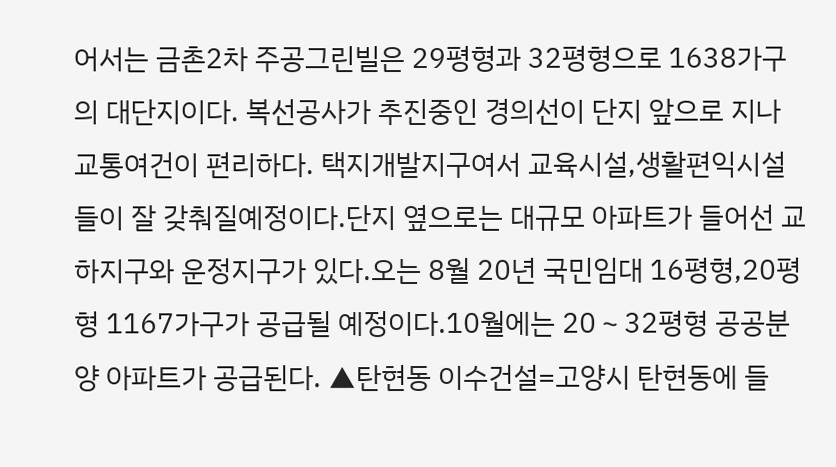어서는 금촌2차 주공그린빌은 29평형과 32평형으로 1638가구의 대단지이다. 복선공사가 추진중인 경의선이 단지 앞으로 지나 교통여건이 편리하다. 택지개발지구여서 교육시설,생활편익시설들이 잘 갖춰질예정이다.단지 옆으로는 대규모 아파트가 들어선 교하지구와 운정지구가 있다.오는 8월 20년 국민임대 16평형,20평형 1167가구가 공급될 예정이다.10월에는 20∼32평형 공공분양 아파트가 공급된다. ▲탄현동 이수건설=고양시 탄현동에 들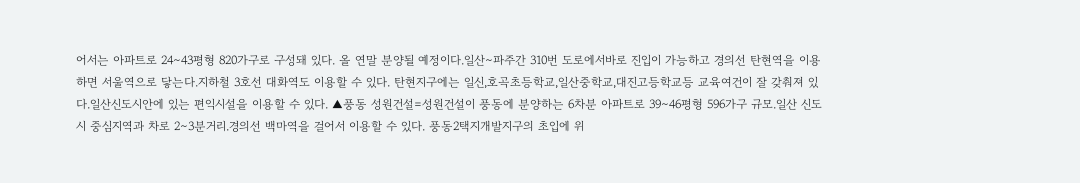어서는 아파트로 24∼43평형 820가구로 구성돼 있다. 올 연말 분양될 예정이다.일산∼파주간 310번 도로에서바로 진입이 가능하고 경의선 탄현역을 이용하면 서울역으로 닿는다.지하철 3호선 대화역도 이용할 수 있다. 탄현지구에는 일신,호곡초등학교,일산중학교,대진고등학교등 교육여건이 잘 갖춰져 있다.일산신도시안에 있는 편익시설을 이용할 수 있다. ▲풍동 성원건설=성원건설이 풍동에 분양하는 6차분 아파트로 39∼46평형 596가구 규모.일산 신도시 중심지역과 차로 2∼3분거리.경의선 백마역을 걸어서 이용할 수 있다. 풍동2택지개발지구의 초입에 위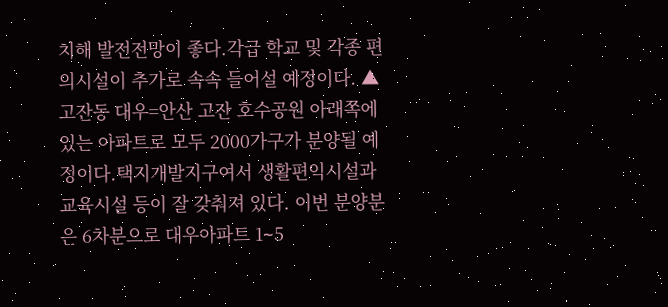치해 발전전망이 좋다.각급 학교 및 각종 편의시설이 추가로 속속 들어설 예정이다. ▲고잔동 대우=안산 고잔 호수공원 아래쪽에 있는 아파트로 모두 2000가구가 분양될 예정이다.택지개발지구여서 생활편익시설과 교육시설 등이 잘 갖춰져 있다. 이번 분양분은 6차분으로 대우아파트 1∼5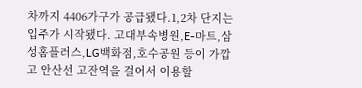차까지 4406가구가 공급됐다.1,2차 단지는 입주가 시작됐다. 고대부속병원,E-마트,삼성홈플러스,LG백화점,호수공원 등이 가깝고 안산선 고잔역을 걸어서 이용할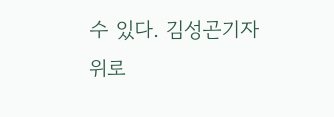수 있다. 김성곤기자
위로